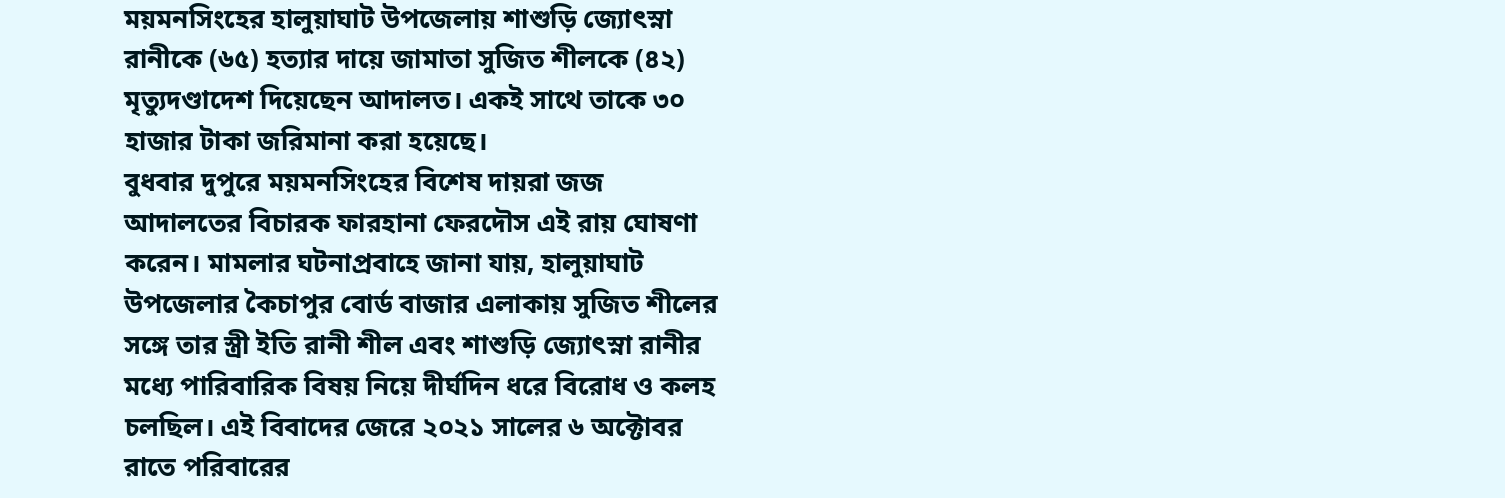ময়মনসিংহের হালুয়াঘাট উপজেলায় শাশুড়ি জ্যোৎস্না রানীকে (৬৫) হত্যার দায়ে জামাতা সুজিত শীলকে (৪২) মৃত্যুদণ্ডাদেশ দিয়েছেন আদালত। একই সাথে তাকে ৩০ হাজার টাকা জরিমানা করা হয়েছে।
বুধবার দুপুরে ময়মনসিংহের বিশেষ দায়রা জজ আদালতের বিচারক ফারহানা ফেরদৌস এই রায় ঘোষণা করেন। মামলার ঘটনাপ্রবাহে জানা যায়, হালুয়াঘাট উপজেলার কৈচাপুর বোর্ড বাজার এলাকায় সুজিত শীলের সঙ্গে তার স্ত্রী ইতি রানী শীল এবং শাশুড়ি জ্যোৎস্না রানীর মধ্যে পারিবারিক বিষয় নিয়ে দীর্ঘদিন ধরে বিরোধ ও কলহ চলছিল। এই বিবাদের জেরে ২০২১ সালের ৬ অক্টোবর রাতে পরিবারের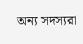অন্য সদস্যরা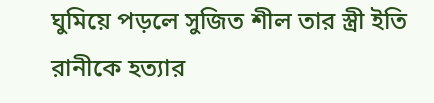ঘুমিয়ে পড়লে সুজিত শীল তার স্ত্রী ইতি রানীকে হত্যার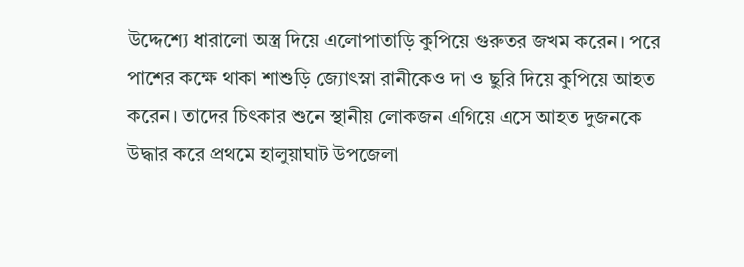উদ্দেশ্যে ধারালো অস্ত্র দিয়ে এলোপাতাড়ি কুপিয়ে গুরুতর জখম করেন। পরে পাশের কক্ষে থাকা শাশুড়ি জ্যোৎস্না রানীকেও দা ও ছুরি দিয়ে কুপিয়ে আহত করেন। তাদের চিৎকার শুনে স্থানীয় লোকজন এগিয়ে এসে আহত দুজনকে উদ্ধার করে প্রথমে হালুয়াঘাট উপজেলা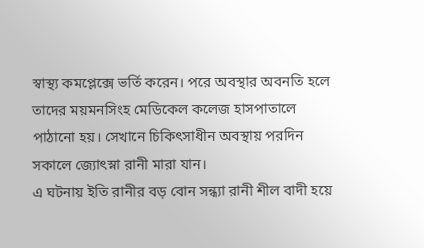স্বাস্থ্য কমপ্লেক্সে ভর্তি করেন। পরে অবস্থার অবনতি হলে তাদের ময়মনসিংহ মেডিকেল কলেজ হাসপাতালে পাঠানো হয়। সেখানে চিকিৎসাধীন অবস্থায় পরদিন সকালে জ্যোৎস্না রানী মারা যান।
এ ঘটনায় ইতি রানীর বড় বোন সন্ধ্যা রানী শীল বাদী হয়ে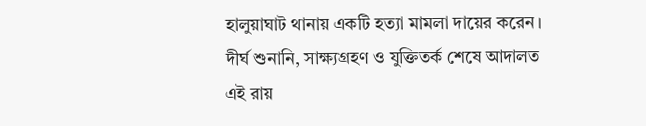হালুয়াঘাট থানায় একটি হত্যা মামলা দায়ের করেন। দীর্ঘ শুনানি, সাক্ষ্যগ্রহণ ও যুক্তিতর্ক শেষে আদালত এই রায়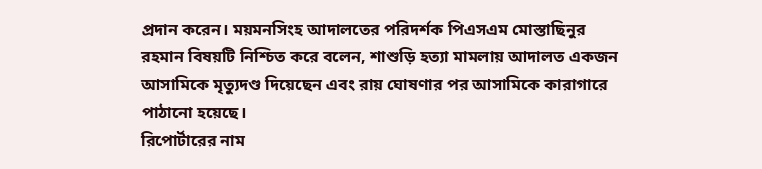প্রদান করেন। ময়মনসিংহ আদালতের পরিদর্শক পিএসএম মোস্তাছিনুর রহমান বিষয়টি নিশ্চিত করে বলেন, শাশুড়ি হত্যা মামলায় আদালত একজন আসামিকে মৃত্যুদণ্ড দিয়েছেন এবং রায় ঘোষণার পর আসামিকে কারাগারে পাঠানো হয়েছে।
রিপোর্টারের নাম